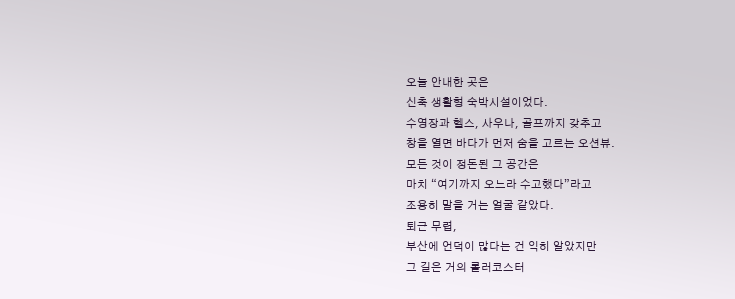오늘 안내한 곳은
신축 생활형 숙박시설이었다.
수영장과 헬스, 사우나, 골프까지 갖추고
창을 열면 바다가 먼저 숨을 고르는 오션뷰.
모든 것이 정돈된 그 공간은
마치 “여기까지 오느라 수고했다”라고
조용히 말을 거는 얼굴 같았다.
퇴근 무렵,
부산에 언덕이 많다는 건 익히 알았지만
그 길은 거의 롤러코스터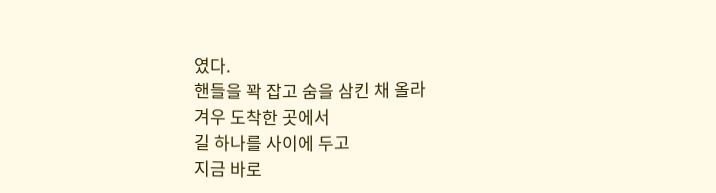였다.
핸들을 꽉 잡고 숨을 삼킨 채 올라
겨우 도착한 곳에서
길 하나를 사이에 두고
지금 바로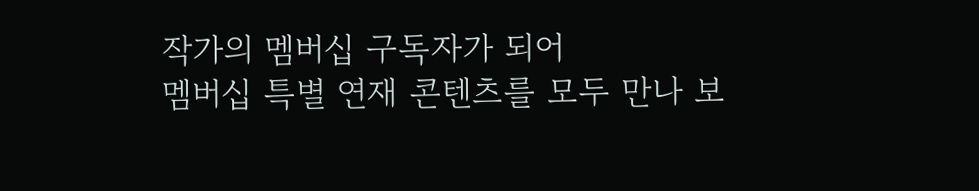작가의 멤버십 구독자가 되어
멤버십 특별 연재 콘텐츠를 모두 만나 보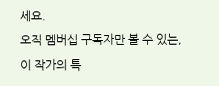세요.
오직 멤버십 구독자만 볼 수 있는,
이 작가의 특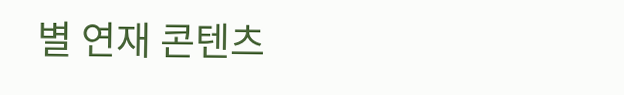별 연재 콘텐츠